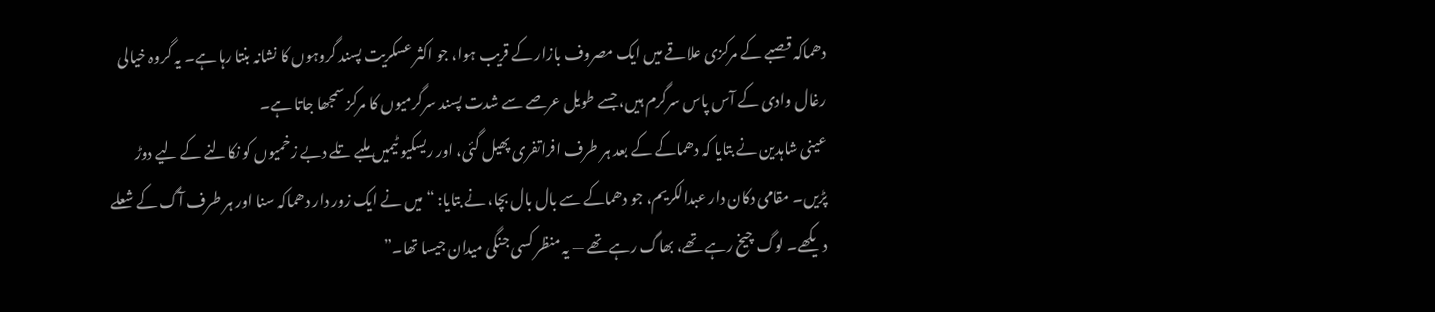دھماکہ قصبے کے مرکزی علاقے میں ایک مصروف بازار کے قریب ہوا، جو اکثر عسکریت پسند گروہوں کا نشانہ بنتا رہا ہے۔ یہ گروہ خیالی رغال وادی کے آس پاس سرگرم ہیں، جسے طویل عرصے سے شدت پسند سرگرمیوں کا مرکز سمجھا جاتا ہے۔
عینی شاہدین نے بتایا کہ دھماکے کے بعد ہر طرف افراتفری پھیل گئی، اور ریسکیو ٹیمیں ملبے تلے دبے زخمیوں کو نکالنے کے لیے دوڑ پڑیں۔ مقامی دکان دار عبدالکریم، جو دھماکے سے بال بال بچا، نے بتایا: “میں نے ایک زور دار دھماکہ سنا اور ہر طرف آگ کے شعلے دیکھے۔ لوگ چیخ رہے تھے، بھاگ رہے تھے — یہ منظر کسی جنگی میدان جیسا تھا۔”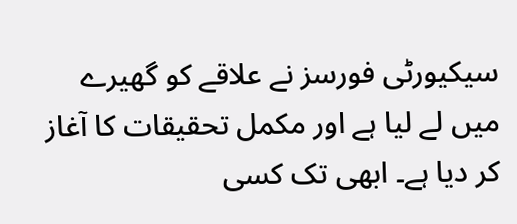سیکیورٹی فورسز نے علاقے کو گھیرے میں لے لیا ہے اور مکمل تحقیقات کا آغاز کر دیا ہے۔ ابھی تک کسی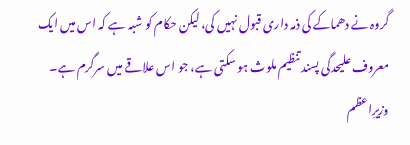گروہ نے دھماکے کی ذمہ داری قبول نہیں کی، لیکن حکام کو شبہ ہے کہ اس میں ایک معروف علیحدگی پسند تنظیم ملوث ہو سکتی ہے، جو اس علاقے میں سرگرم ہے۔
وزیرِاعظم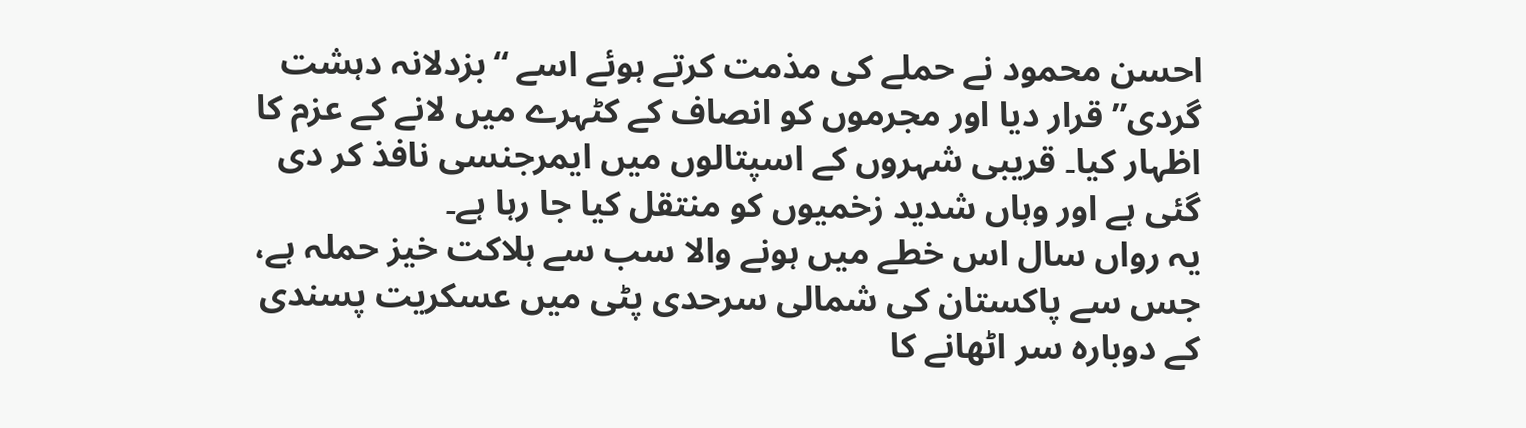احسن محمود نے حملے کی مذمت کرتے ہوئے اسے “بزدلانہ دہشت گردی” قرار دیا اور مجرموں کو انصاف کے کٹہرے میں لانے کے عزم کا اظہار کیا۔ قریبی شہروں کے اسپتالوں میں ایمرجنسی نافذ کر دی گئی ہے اور وہاں شدید زخمیوں کو منتقل کیا جا رہا ہے۔
یہ رواں سال اس خطے میں ہونے والا سب سے ہلاکت خیز حملہ ہے، جس سے پاکستان کی شمالی سرحدی پٹی میں عسکریت پسندی کے دوبارہ سر اٹھانے کا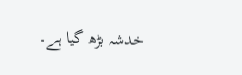خدشہ بڑھ گیا ہے۔